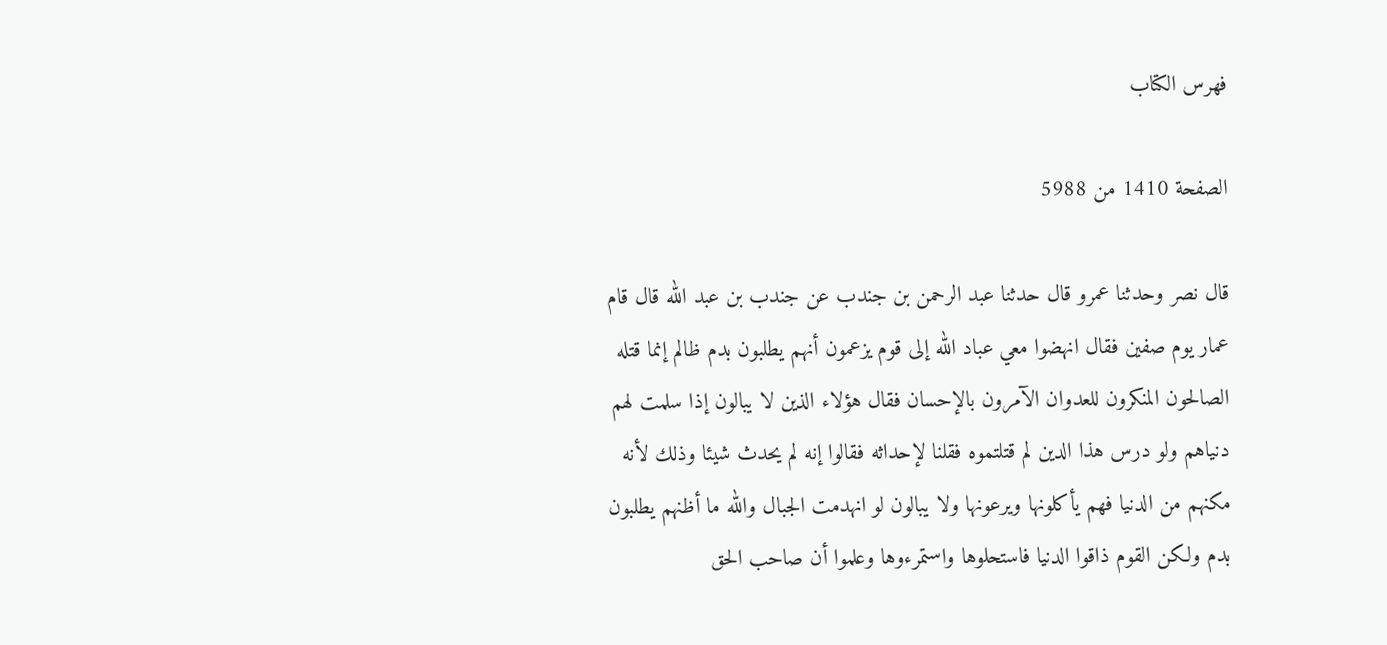فهرس الكتاب

الصفحة 1410 من 5988

قال نصر وحدثنا عمرو قال حدثنا عبد الرحمن بن جندب عن جندب بن عبد الله قال قام عمار يوم صفين فقال انهضوا معي عباد الله إلى قوم يزعمون أنهم يطلبون بدم ظالم إنما قتله الصالحون المنكرون للعدوان الآمرون بالإحسان فقال هؤلاء الذين لا يبالون إذا سلمت لهم دنياهم ولو درس هذا الدين لم قتلتموه فقلنا لإحداثه فقالوا إنه لم يحدث شيئا وذلك لأنه مكنهم من الدنيا فهم يأكلونها ويرعونها ولا يبالون لو انهدمت الجبال والله ما أظنهم يطلبون بدم ولكن القوم ذاقوا الدنيا فاستحلوها واستمرءوها وعلموا أن صاحب الحق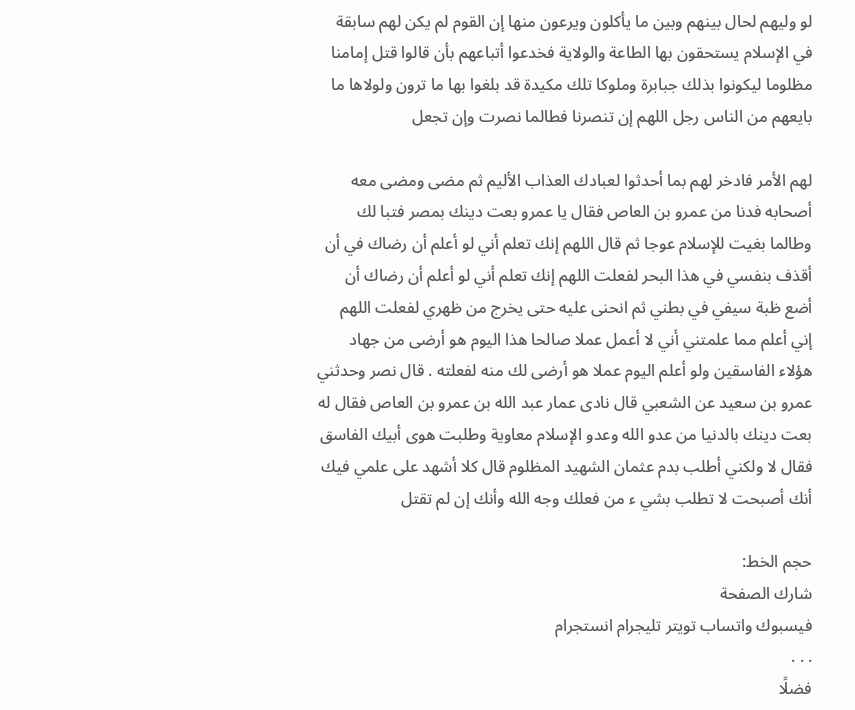لو وليهم لحال بينهم وبين ما يأكلون ويرعون منها إن القوم لم يكن لهم سابقة في الإسلام يستحقون بها الطاعة والولاية فخدعوا أتباعهم بأن قالوا قتل إمامنا مظلوما ليكونوا بذلك جبابرة وملوكا تلك مكيدة قد بلغوا بها ما ترون ولولاها ما بايعهم من الناس رجل اللهم إن تنصرنا فطالما نصرت وإن تجعل

لهم الأمر فادخر لهم بما أحدثوا لعبادك العذاب الأليم ثم مضى ومضى معه أصحابه فدنا من عمرو بن العاص فقال يا عمرو بعت دينك بمصر فتبا لك وطالما بغيت للإسلام عوجا ثم قال اللهم إنك تعلم أني لو أعلم أن رضاك في أن أقذف بنفسي في هذا البحر لفعلت اللهم إنك تعلم أني لو أعلم أن رضاك أن أضع ظبة سيفي في بطني ثم انحنى عليه حتى يخرج من ظهري لفعلت اللهم إني أعلم مما علمتني أني لا أعمل عملا صالحا هذا اليوم هو أرضى من جهاد هؤلاء الفاسقين ولو أعلم اليوم عملا هو أرضى لك منه لفعلته . قال نصر وحدثني عمرو بن سعيد عن الشعبي قال نادى عمار عبد الله بن عمرو بن العاص فقال له بعت دينك بالدنيا من عدو الله وعدو الإسلام معاوية وطلبت هوى أبيك الفاسق فقال لا ولكني أطلب بدم عثمان الشهيد المظلوم قال كلا أشهد على علمي فيك أنك أصبحت لا تطلب بشي ء من فعلك وجه الله وأنك إن لم تقتل

حجم الخط:
شارك الصفحة
فيسبوك واتساب تويتر تليجرام انستجرام
. . .
فضلًا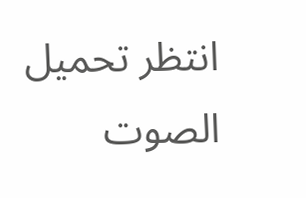انتظر تحميل الصوت